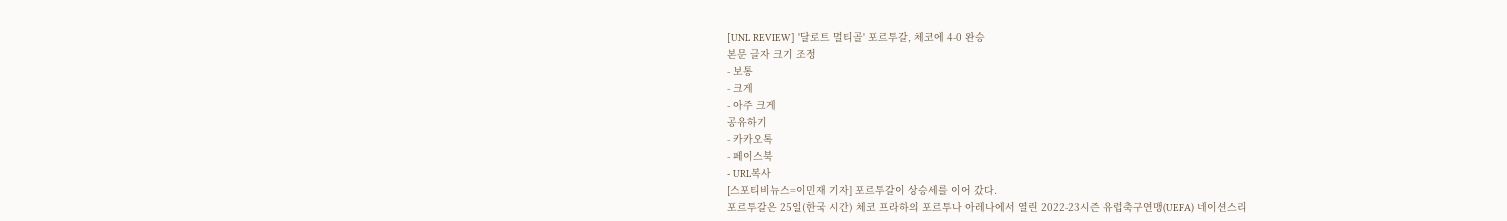[UNL REVIEW] '달로트 멀티골' 포르투갈, 체코에 4-0 완승
본문 글자 크기 조정
- 보통
- 크게
- 아주 크게
공유하기
- 카카오톡
- 페이스북
- URL복사
[스포티비뉴스=이민재 기자] 포르투갈이 상승세를 이어 갔다.
포르투갈은 25일(한국 시간) 체코 프라하의 포르투나 아레나에서 열린 2022-23시즌 유럽축구연맹(UEFA) 네이션스리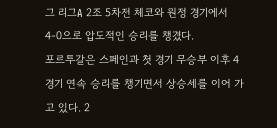그 리그A 2조 5차전 체코와 원정 경기에서 4-0으로 압도적인 승리를 챙겼다.
포르투갈은 스페인과 첫 경기 무승부 이후 4경기 연속 승리를 챙기면서 상승세를 이어 가고 있다. 2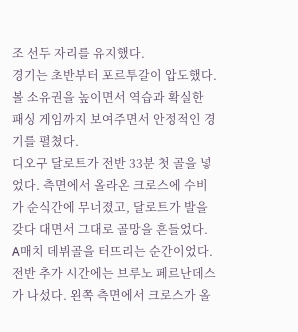조 선두 자리를 유지했다.
경기는 초반부터 포르투갈이 압도했다. 볼 소유권을 높이면서 역습과 확실한 패싱 게임까지 보여주면서 안정적인 경기를 펼쳤다.
디오구 달로트가 전반 33분 첫 골을 넣었다. 측면에서 올라온 크로스에 수비가 순식간에 무너졌고, 달로트가 발을 갖다 대면서 그대로 골망을 흔들었다. A매치 데뷔골을 터뜨리는 순간이었다.
전반 추가 시간에는 브루노 페르난데스가 나섰다. 왼쪽 측면에서 크로스가 올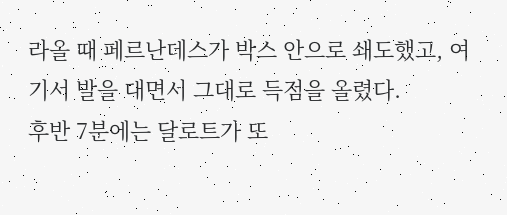라올 때 페르난데스가 박스 안으로 쇄도했고, 여기서 발을 대면서 그대로 득점을 올렸다.
후반 7분에는 달로트가 또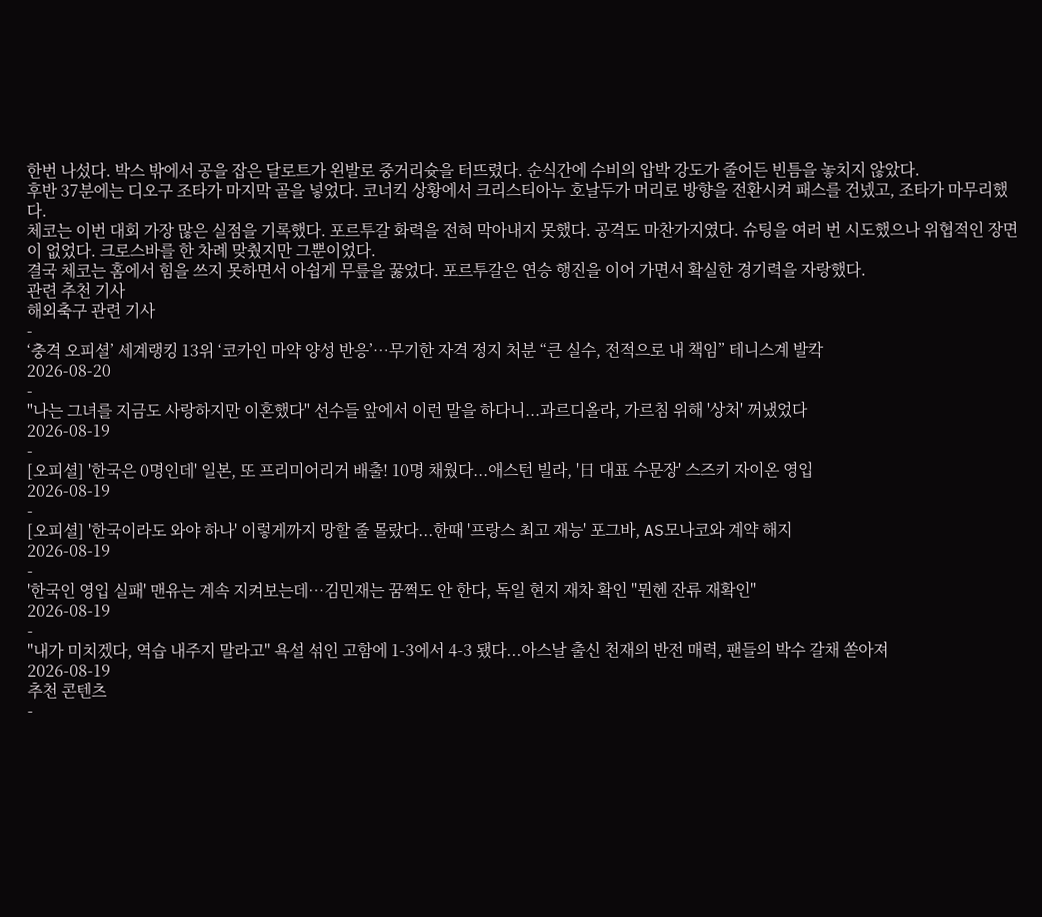한번 나섰다. 박스 밖에서 공을 잡은 달로트가 왼발로 중거리슛을 터뜨렸다. 순식간에 수비의 압박 강도가 줄어든 빈틈을 놓치지 않았다.
후반 37분에는 디오구 조타가 마지막 골을 넣었다. 코너킥 상황에서 크리스티아누 호날두가 머리로 방향을 전환시켜 패스를 건넸고, 조타가 마무리했다.
체코는 이번 대회 가장 많은 실점을 기록했다. 포르투갈 화력을 전혀 막아내지 못했다. 공격도 마찬가지였다. 슈팅을 여러 번 시도했으나 위협적인 장면이 없었다. 크로스바를 한 차례 맞췄지만 그뿐이었다.
결국 체코는 홈에서 힘을 쓰지 못하면서 아쉽게 무릎을 꿇었다. 포르투갈은 연승 행진을 이어 가면서 확실한 경기력을 자랑했다.
관련 추천 기사
해외축구 관련 기사
-
‘충격 오피셜’ 세계랭킹 13위 ‘코카인 마약 양성 반응’…무기한 자격 정지 처분 “큰 실수, 전적으로 내 책임” 테니스계 발칵
2026-08-20
-
"나는 그녀를 지금도 사랑하지만 이혼했다" 선수들 앞에서 이런 말을 하다니...과르디올라, 가르침 위해 '상처' 꺼냈었다
2026-08-19
-
[오피셜] '한국은 0명인데' 일본, 또 프리미어리거 배출! 10명 채웠다...애스턴 빌라, '日 대표 수문장' 스즈키 자이온 영입
2026-08-19
-
[오피셜] '한국이라도 와야 하나' 이렇게까지 망할 줄 몰랐다...한때 '프랑스 최고 재능' 포그바, AS모나코와 계약 해지
2026-08-19
-
'한국인 영입 실패' 맨유는 계속 지켜보는데…김민재는 꿈쩍도 안 한다, 독일 현지 재차 확인 "뮌헨 잔류 재확인"
2026-08-19
-
"내가 미치겠다, 역습 내주지 말라고" 욕설 섞인 고함에 1-3에서 4-3 됐다...아스날 출신 천재의 반전 매력, 팬들의 박수 갈채 쏟아져
2026-08-19
추천 콘텐츠
-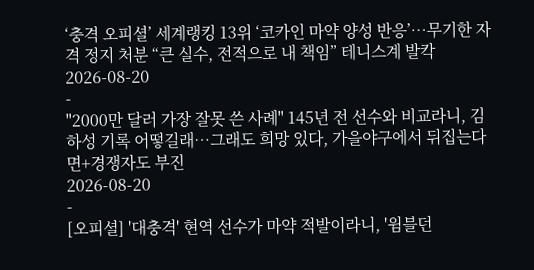‘충격 오피셜’ 세계랭킹 13위 ‘코카인 마약 양성 반응’…무기한 자격 정지 처분 “큰 실수, 전적으로 내 책임” 테니스계 발칵
2026-08-20
-
"2000만 달러 가장 잘못 쓴 사례" 145년 전 선수와 비교라니, 김하성 기록 어떻길래…그래도 희망 있다, 가을야구에서 뒤집는다면+경쟁자도 부진
2026-08-20
-
[오피셜] '대충격' 현역 선수가 마약 적발이라니, '윔블던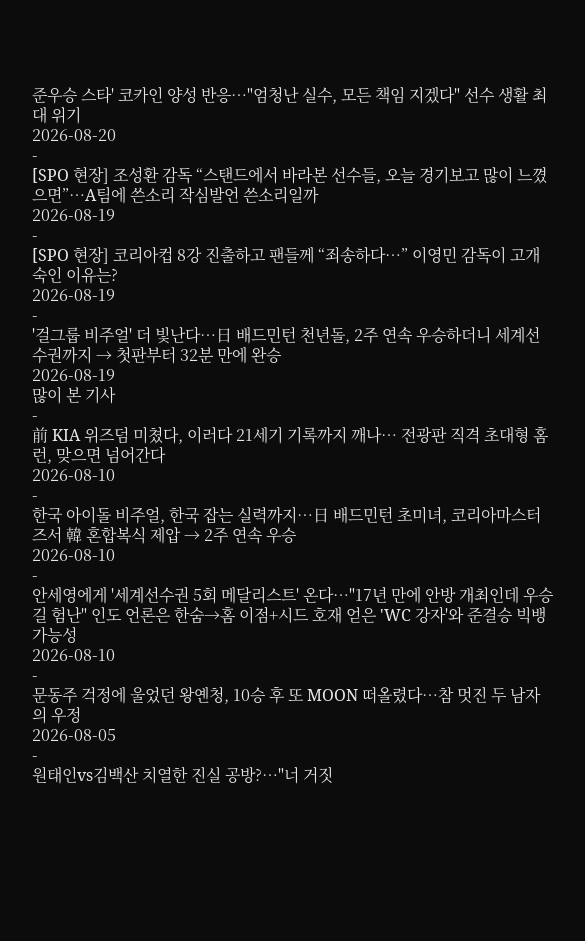준우승 스타' 코카인 양성 반응…"엄청난 실수, 모든 책임 지겠다" 선수 생활 최대 위기
2026-08-20
-
[SPO 현장] 조성환 감독 “스탠드에서 바라본 선수들, 오늘 경기보고 많이 느꼈으면”…A팀에 쓴소리 작심발언 쓴소리일까
2026-08-19
-
[SPO 현장] 코리아컵 8강 진출하고 팬들께 “죄송하다…” 이영민 감독이 고개 숙인 이유는?
2026-08-19
-
'걸그룹 비주얼' 더 빛난다…日 배드민턴 천년돌, 2주 연속 우승하더니 세계선수권까지 → 첫판부터 32분 만에 완승
2026-08-19
많이 본 기사
-
前 KIA 위즈덤 미쳤다, 이러다 21세기 기록까지 깨나… 전광판 직격 초대형 홈런, 맞으면 넘어간다
2026-08-10
-
한국 아이돌 비주얼, 한국 잡는 실력까지…日 배드민턴 초미녀, 코리아마스터즈서 韓 혼합복식 제압 → 2주 연속 우승
2026-08-10
-
안세영에게 '세계선수권 5회 메달리스트' 온다…"17년 만에 안방 개최인데 우승길 험난" 인도 언론은 한숨→홈 이점+시드 호재 얻은 'WC 강자'와 준결승 빅뱅 가능성
2026-08-10
-
문동주 걱정에 울었던 왕옌청, 10승 후 또 MOON 떠올렸다…참 멋진 두 남자의 우정
2026-08-05
-
원태인vs김백산 치열한 진실 공방?…"너 거짓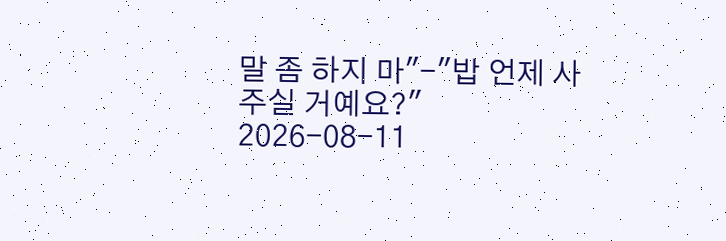말 좀 하지 마"-"밥 언제 사주실 거예요?"
2026-08-11